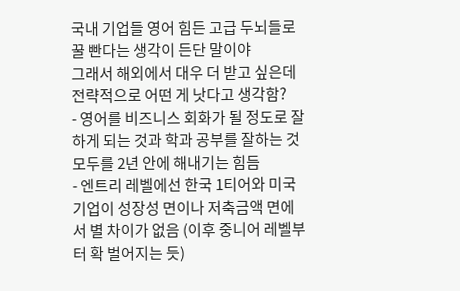국내 기업들 영어 힘든 고급 두뇌들로 꿀 빤다는 생각이 든단 말이야
그래서 해외에서 대우 더 받고 싶은데 전략적으로 어떤 게 낫다고 생각함?
- 영어를 비즈니스 회화가 될 정도로 잘하게 되는 것과 학과 공부를 잘하는 것 모두를 2년 안에 해내기는 힘듬
- 엔트리 레벨에선 한국 1티어와 미국 기업이 성장성 면이나 저축금액 면에서 별 차이가 없음 (이후 중니어 레벨부터 확 벌어지는 듯)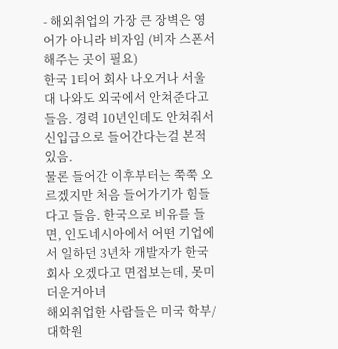- 해외취업의 가장 큰 장벽은 영어가 아니라 비자임 (비자 스폰서해주는 곳이 필요)
한국 1티어 회사 나오거나 서울대 나와도 외국에서 안쳐준다고 들음. 경력 10년인데도 안쳐줘서 신입급으로 들어간다는걸 본적 있음.
물론 들어간 이후부터는 쭉쭉 오르겠지만 처음 들어가기가 힘들다고 들음. 한국으로 비유를 들면, 인도네시아에서 어떤 기업에서 일하던 3년차 개발자가 한국회사 오겠다고 면접보는데, 못미더운거아녀
해외취업한 사람들은 미국 학부/대학원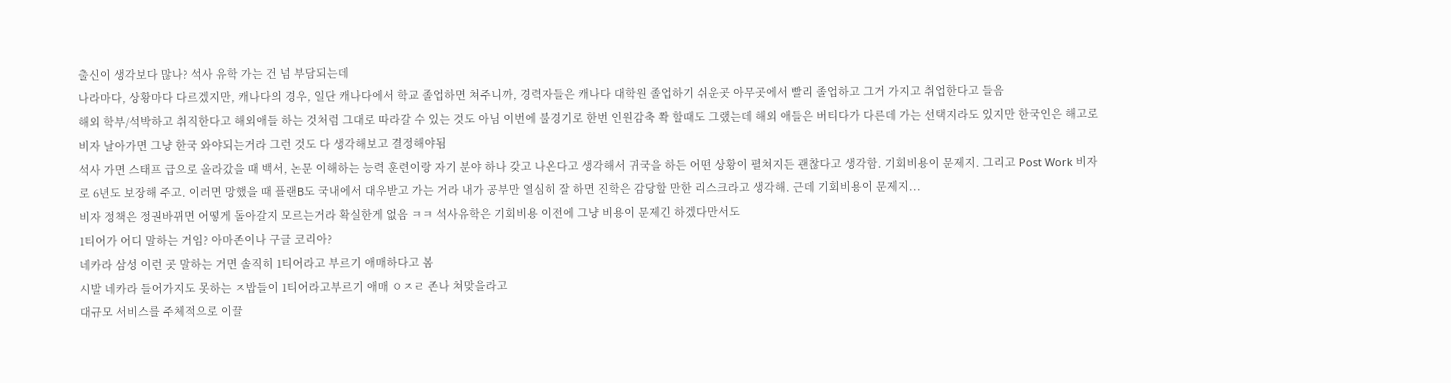출신이 생각보다 많나? 석사 유학 가는 건 넘 부담되는데
나라마다, 상황마다 다르겠지만, 캐나다의 경우, 일단 캐나다에서 학교 졸업하면 쳐주니까, 경력자들은 캐나다 대학원 졸업하기 쉬운곳 아무곳에서 빨리 졸업하고 그거 가지고 취업한다고 들음
해외 학부/석박하고 취직한다고 해외애들 하는 것처럼 그대로 따라갈 수 있는 것도 아님 이번에 불경기로 한번 인원감축 쫙 할때도 그랬는데 해외 애들은 버티다가 다른데 가는 선택지라도 있지만 한국인은 해고로 비자 날아가면 그냥 한국 와야되는거라 그런 것도 다 생각해보고 결정해야됨
석사 가면 스태프 급으로 올라갔을 때 백서, 논문 이해하는 능력 훈련이랑 자기 분야 하나 갖고 나온다고 생각해서 귀국을 하든 어떤 상황이 펼쳐지든 괜찮다고 생각함. 기회비용이 문제지. 그리고 Post Work 비자로 6년도 보장해 주고. 이러면 망했을 때 플랜B도 국내에서 대우받고 가는 거라 내가 공부만 열심히 잘 하면 진학은 감당할 만한 리스크라고 생각해. 근데 기회비용이 문제지...
비자 정책은 정권바뀌면 어떻게 돌아갈지 모르는거라 확실한게 없음 ㅋㅋ 석사유학은 기회비용 이전에 그냥 비용이 문제긴 하겠다만서도
1티어가 어디 말하는 거임? 아마존이나 구글 코리아?
네카라 삼성 이런 곳 말하는 거면 솔직히 1티어라고 부르기 애매하다고 봄
시발 네카라 들어가지도 못하는 ㅈ밥들이 1티어라고부르기 애매 ㅇㅈㄹ 존나 쳐맞을라고
대규모 서비스를 주체적으로 이끌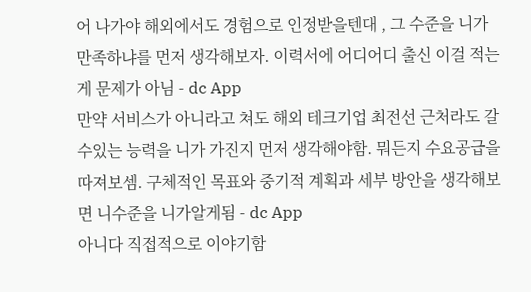어 나가야 해외에서도 경험으로 인정받을텐대 , 그 수준을 니가 만족하냐를 먼저 생각해보자. 이력서에 어디어디 출신 이걸 적는게 문제가 아님 - dc App
만약 서비스가 아니라고 쳐도 해외 테크기업 최전선 근처라도 갈수있는 능력을 니가 가진지 먼저 생각해야함. 뭐든지 수요공급을 따져보셈. 구체적인 목표와 중기적 계획과 세부 방안을 생각해보면 니수준을 니가알게됨 - dc App
아니다 직접적으로 이야기함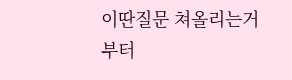이딴질문 쳐올리는거부터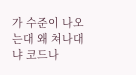가 수준이 나오는대 왜 쳐나대냐 코드나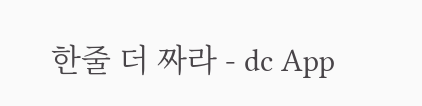한줄 더 짜라 - dc App